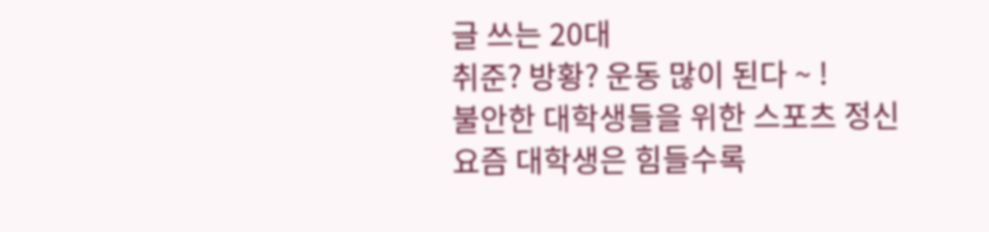글 쓰는 20대
취준? 방황? 운동 많이 된다 ~ !
불안한 대학생들을 위한 스포츠 정신
요즘 대학생은 힘들수록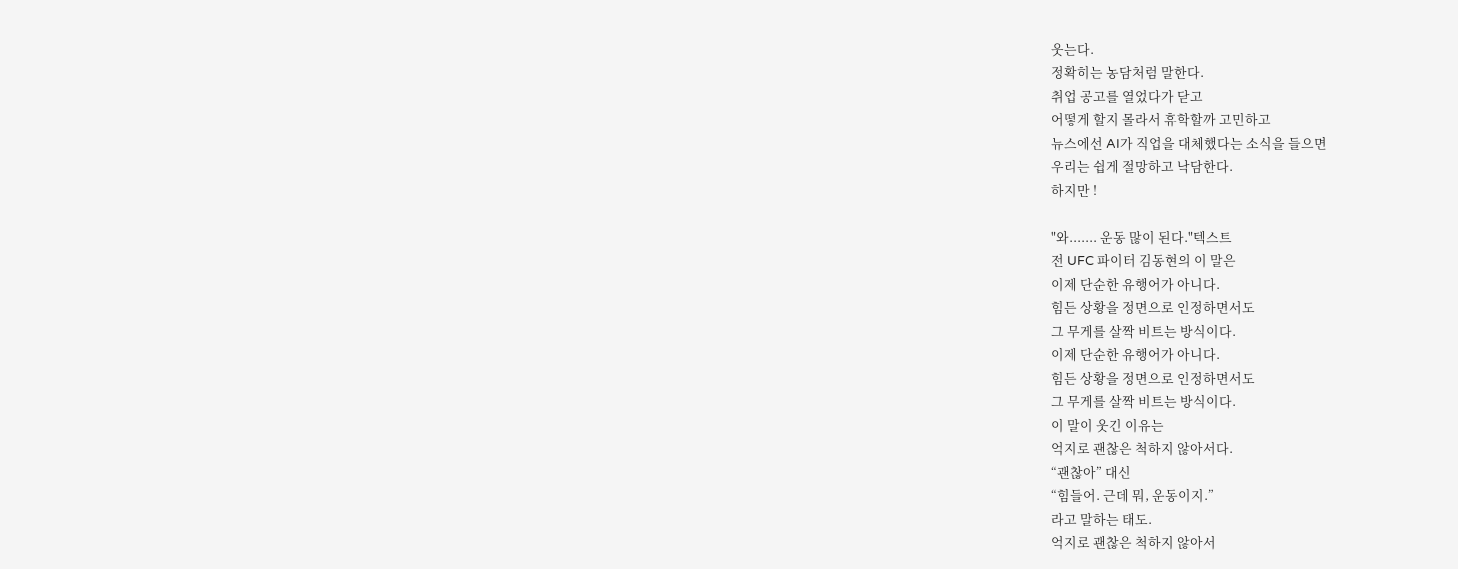웃는다.
정확히는 농담처럼 말한다.
취업 공고를 열었다가 닫고
어떻게 할지 몰라서 휴학할까 고민하고
뉴스에선 AI가 직업을 대체했다는 소식을 들으면
우리는 쉽게 절망하고 낙담한다.
하지만 !

"와....... 운동 많이 된다."텍스트
전 UFC 파이터 김동현의 이 말은
이제 단순한 유행어가 아니다.
힘든 상황을 정면으로 인정하면서도
그 무게를 살짝 비트는 방식이다.
이제 단순한 유행어가 아니다.
힘든 상황을 정면으로 인정하면서도
그 무게를 살짝 비트는 방식이다.
이 말이 웃긴 이유는
억지로 괜찮은 척하지 않아서다.
“괜찮아” 대신
“힘들어. 근데 뭐, 운동이지.”
라고 말하는 태도.
억지로 괜찮은 척하지 않아서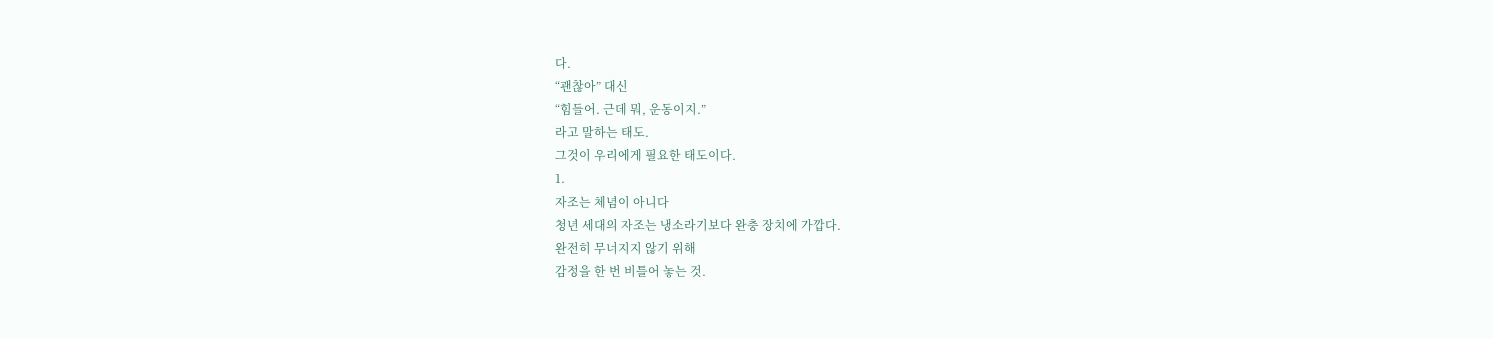다.
“괜찮아” 대신
“힘들어. 근데 뭐, 운동이지.”
라고 말하는 태도.
그것이 우리에게 필요한 태도이다.
1.
자조는 체념이 아니다
청년 세대의 자조는 냉소라기보다 완충 장치에 가깝다.
완전히 무너지지 않기 위해
감정을 한 번 비틀어 놓는 것.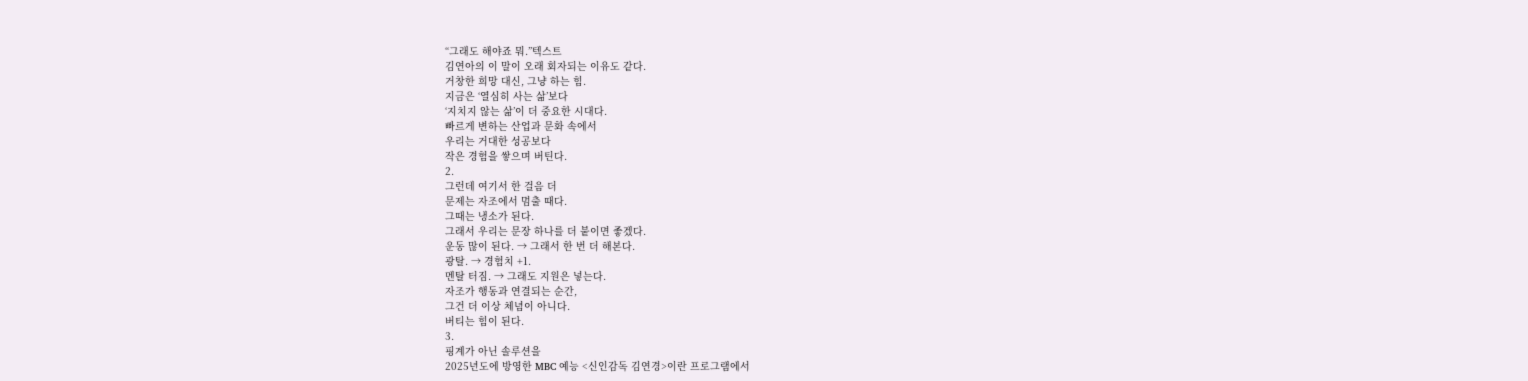“그래도 해야죠 뭐.”텍스트
김연아의 이 말이 오래 회자되는 이유도 같다.
거창한 희망 대신, 그냥 하는 힘.
지금은 ‘열심히 사는 삶’보다
‘지치지 않는 삶’이 더 중요한 시대다.
빠르게 변하는 산업과 문화 속에서
우리는 거대한 성공보다
작은 경험을 쌓으며 버틴다.
2.
그런데 여기서 한 걸음 더
문제는 자조에서 멈출 때다.
그때는 냉소가 된다.
그래서 우리는 문장 하나를 더 붙이면 좋겠다.
운동 많이 된다. → 그래서 한 번 더 해본다.
광탈. → 경험치 +1.
멘탈 터짐. → 그래도 지원은 넣는다.
자조가 행동과 연결되는 순간,
그건 더 이상 체념이 아니다.
버티는 힘이 된다.
3.
핑계가 아닌 솔루션을
2025년도에 방영한 MBC 예능 <신인감독 김연경>이란 프로그램에서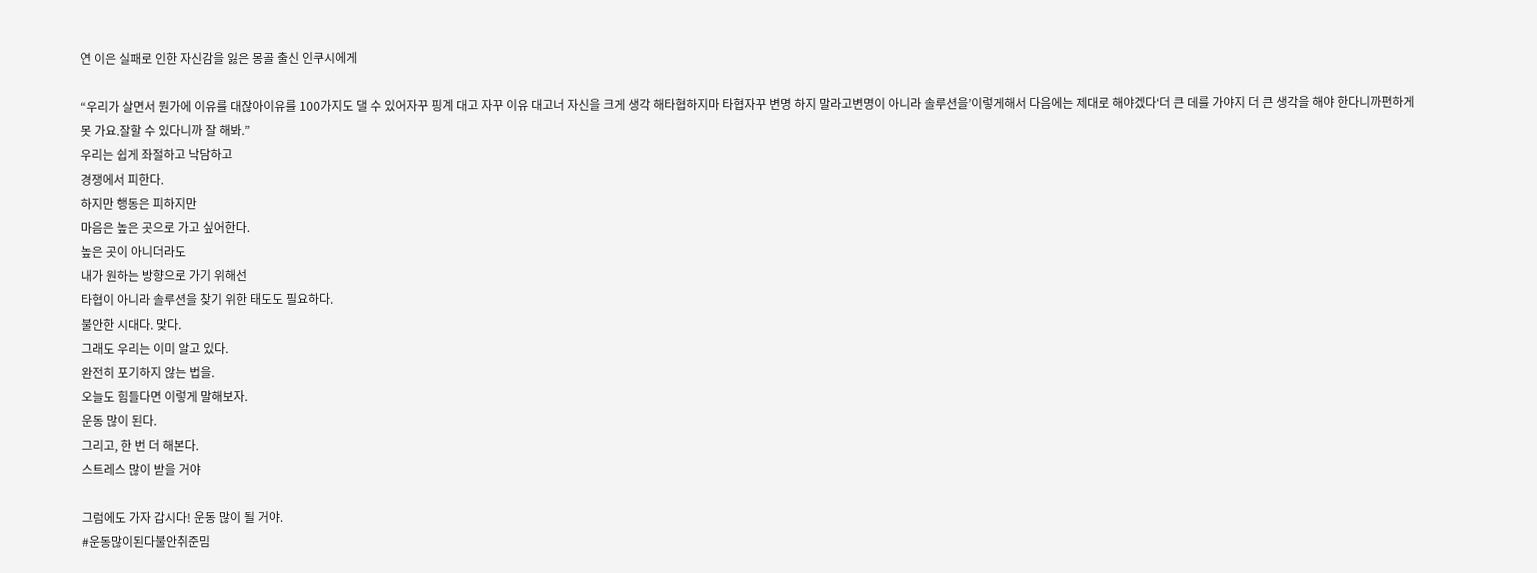연 이은 실패로 인한 자신감을 잃은 몽골 출신 인쿠시에게

“우리가 살면서 뭔가에 이유를 대잖아이유를 100가지도 댈 수 있어자꾸 핑계 대고 자꾸 이유 대고너 자신을 크게 생각 해타협하지마 타협자꾸 변명 하지 말라고변명이 아니라 솔루션을’이렇게해서 다음에는 제대로 해야겠다‘더 큰 데를 가야지 더 큰 생각을 해야 한다니까편하게 못 가요.잘할 수 있다니까 잘 해봐.”
우리는 쉽게 좌절하고 낙담하고
경쟁에서 피한다.
하지만 행동은 피하지만
마음은 높은 곳으로 가고 싶어한다.
높은 곳이 아니더라도
내가 원하는 방향으로 가기 위해선
타협이 아니라 솔루션을 찾기 위한 태도도 필요하다.
불안한 시대다. 맞다.
그래도 우리는 이미 알고 있다.
완전히 포기하지 않는 법을.
오늘도 힘들다면 이렇게 말해보자.
운동 많이 된다.
그리고, 한 번 더 해본다.
스트레스 많이 받을 거야

그럼에도 가자 갑시다! 운동 많이 될 거야.
#운동많이된다불안취준밈